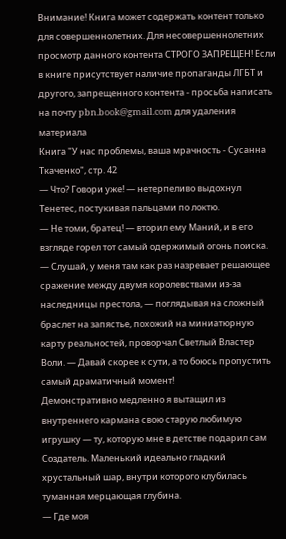Внимание! Книга может содержать контент только для совершеннолетних. Для несовершеннолетних просмотр данного контента СТРОГО ЗАПРЕЩЕН! Если в книге присутствует наличие пропаганды ЛГБТ и другого, запрещенного контента - просьба написать на почту pbn.book@gmail.com для удаления материала
Книга "У нас проблемы, ваша мрачность - Сусанна Ткаченко", стр. 42
— Что? Говори уже! — нетерпеливо выдохнул Тенетес, постукивая пальцами по локтю.
— Не томи, братец! — вторил ему Маний, и в его взгляде горел тот самый одержимый огонь поиска.
— Слушай, у меня там как раз назревает решающее сражение между двумя королевствами из-за наследницы престола, — поглядывая на сложный браслет на запястье, похожий на миниатюрную карту реальностей, проворчал Светлый Властер Воли. — Давай скорее к сути, а то боюсь пропустить самый драматичный момент!
Демонстративно медленно я вытащил из внутреннего кармана свою старую любимую игрушку — ту, которую мне в детстве подарил сам Создатель. Маленький идеально гладкий хрустальный шар, внутри которого клубилась туманная мерцающая глубина.
— Где моя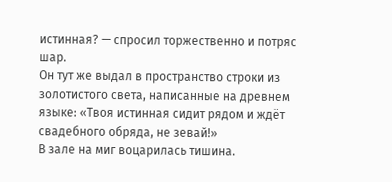истинная? — спросил торжественно и потряс шар.
Он тут же выдал в пространство строки из золотистого света, написанные на древнем языке: «Твоя истинная сидит рядом и ждёт свадебного обряда, не зевай!»
В зале на миг воцарилась тишина.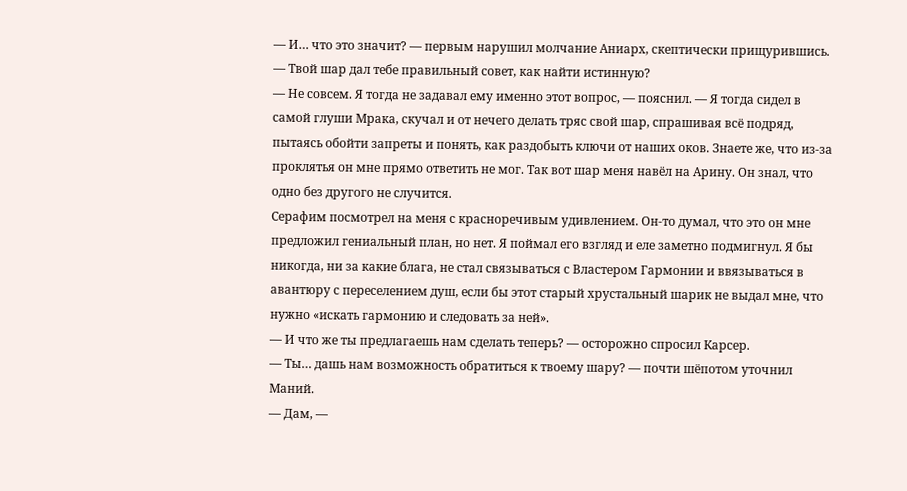— И… что это значит? — первым нарушил молчание Аниарх, скептически прищурившись. — Твой шар дал тебе правильный совет, как найти истинную?
— Не совсем. Я тогда не задавал ему именно этот вопрос, — пояснил. — Я тогда сидел в самой глуши Мрака, скучал и от нечего делать тряс свой шар, спрашивая всё подряд, пытаясь обойти запреты и понять, как раздобыть ключи от наших оков. Знаете же, что из-за проклятья он мне прямо ответить не мог. Так вот шар меня навёл на Арину. Он знал, что одно без другого не случится.
Серафим посмотрел на меня с красноречивым удивлением. Он-то думал, что это он мне предложил гениальный план, но нет. Я поймал его взгляд и еле заметно подмигнул. Я бы никогда, ни за какие блага, не стал связываться с Властером Гармонии и ввязываться в авантюру с переселением душ, если бы этот старый хрустальный шарик не выдал мне, что нужно «искать гармонию и следовать за ней».
— И что же ты предлагаешь нам сделать теперь? — осторожно спросил Карсер.
— Ты… дашь нам возможность обратиться к твоему шару? — почти шёпотом уточнил Маний.
— Дам, —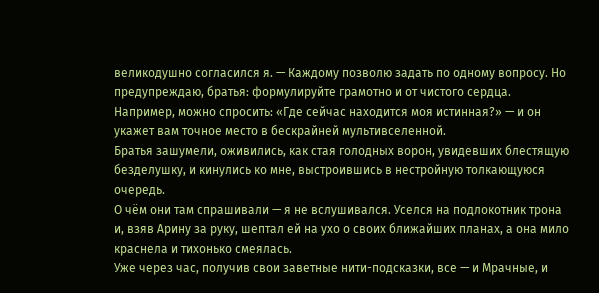великодушно согласился я. — Каждому позволю задать по одному вопросу. Но предупреждаю, братья: формулируйте грамотно и от чистого сердца. Например, можно спросить: «Где сейчас находится моя истинная?» — и он укажет вам точное место в бескрайней мультивселенной.
Братья зашумели, оживились, как стая голодных ворон, увидевших блестящую безделушку, и кинулись ко мне, выстроившись в нестройную толкающуюся очередь.
О чём они там спрашивали — я не вслушивался. Уселся на подлокотник трона и, взяв Арину за руку, шептал ей на ухо о своих ближайших планах, а она мило краснела и тихонько смеялась.
Уже через час, получив свои заветные нити-подсказки, все — и Мрачные, и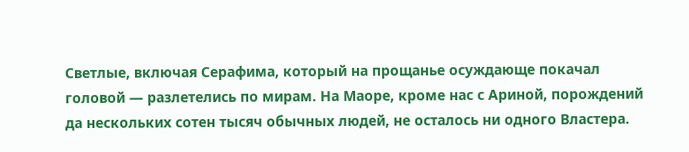Светлые, включая Серафима, который на прощанье осуждающе покачал головой — разлетелись по мирам. На Маоре, кроме нас с Ариной, порождений да нескольких сотен тысяч обычных людей, не осталось ни одного Властера.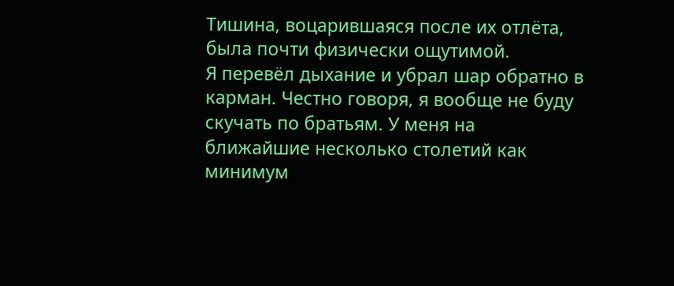Тишина, воцарившаяся после их отлёта, была почти физически ощутимой.
Я перевёл дыхание и убрал шар обратно в карман. Честно говоря, я вообще не буду скучать по братьям. У меня на ближайшие несколько столетий как минимум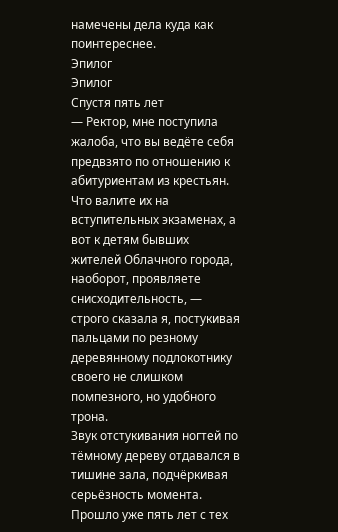намечены дела куда как поинтереснее.
Эпилог
Эпилог
Спустя пять лет
— Ректор, мне поступила жалоба, что вы ведёте себя предвзято по отношению к абитуриентам из крестьян. Что валите их на вступительных экзаменах, а вот к детям бывших жителей Облачного города, наоборот, проявляете снисходительность, — строго сказала я, постукивая пальцами по резному деревянному подлокотнику своего не слишком помпезного, но удобного трона.
Звук отстукивания ногтей по тёмному дереву отдавался в тишине зала, подчёркивая серьёзность момента.
Прошло уже пять лет с тех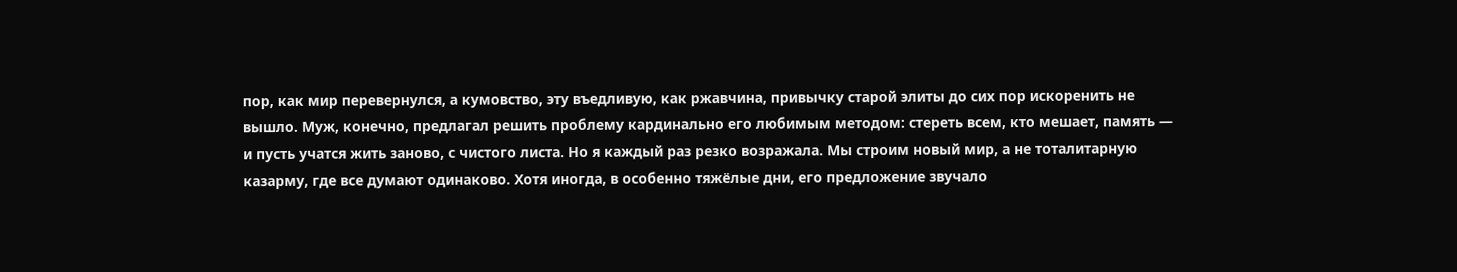пор, как мир перевернулся, а кумовство, эту въедливую, как ржавчина, привычку старой элиты до сих пор искоренить не вышло. Муж, конечно, предлагал решить проблему кардинально его любимым методом: стереть всем, кто мешает, память — и пусть учатся жить заново, с чистого листа. Но я каждый раз резко возражала. Мы строим новый мир, а не тоталитарную казарму, где все думают одинаково. Хотя иногда, в особенно тяжёлые дни, его предложение звучало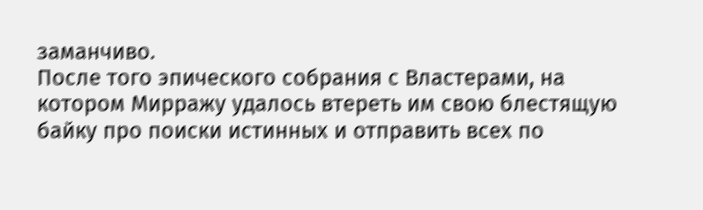заманчиво.
После того эпического собрания с Властерами, на котором Мирражу удалось втереть им свою блестящую байку про поиски истинных и отправить всех по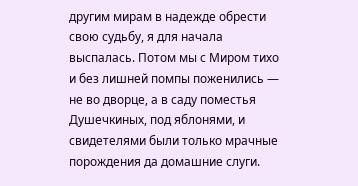другим мирам в надежде обрести свою судьбу, я для начала выспалась. Потом мы с Миром тихо и без лишней помпы поженились — не во дворце, а в саду поместья Душечкиных, под яблонями, и свидетелями были только мрачные порождения да домашние слуги.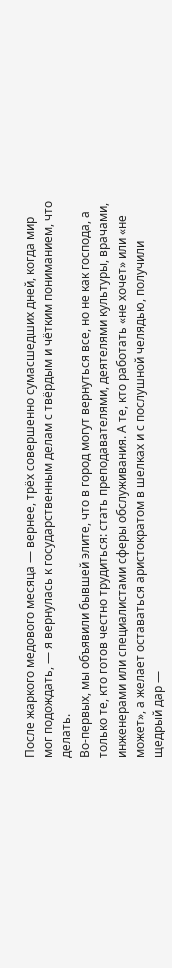После жаркого медового месяца — вернее, трёх совершенно сумасшедших дней, когда мир мог подождать, — я вернулась к государственным делам с твёрдым и чётким пониманием, что делать.
Во-первых, мы объявили бывшей элите, что в город могут вернуться все, но не как господа, а только те, кто готов честно трудиться: стать преподавателями, деятелями культуры, врачами, инженерами или специалистами сферы обслуживания. А те, кто работать «не хочет» или «не может», а желает оставаться аристократом в шелках и с послушной челядью, получили щедрый дар —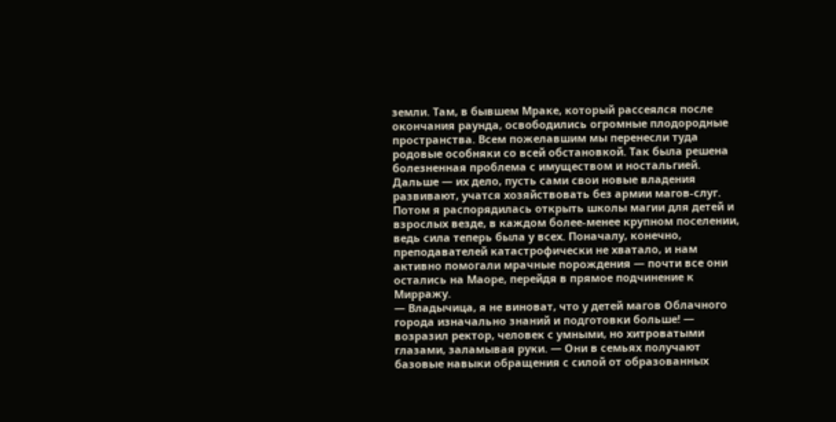земли. Там, в бывшем Мраке, который рассеялся после окончания раунда, освободились огромные плодородные пространства. Всем пожелавшим мы перенесли туда родовые особняки со всей обстановкой. Так была решена болезненная проблема с имуществом и ностальгией. Дальше — их дело, пусть сами свои новые владения развивают, учатся хозяйствовать без армии магов-слуг.
Потом я распорядилась открыть школы магии для детей и взрослых везде, в каждом более-менее крупном поселении, ведь сила теперь была у всех. Поначалу, конечно, преподавателей катастрофически не хватало, и нам активно помогали мрачные порождения — почти все они остались на Маоре, перейдя в прямое подчинение к Мирражу.
— Владычица, я не виноват, что у детей магов Облачного города изначально знаний и подготовки больше! — возразил ректор, человек с умными, но хитроватыми глазами, заламывая руки. — Они в семьях получают базовые навыки обращения с силой от образованных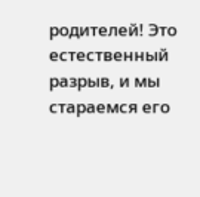родителей! Это естественный разрыв, и мы стараемся его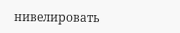нивелировать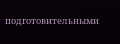подготовительными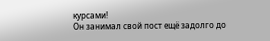курсами!
Он занимал свой пост ещё задолго до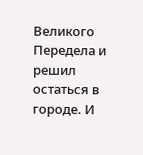Великого Передела и решил остаться в городе. И